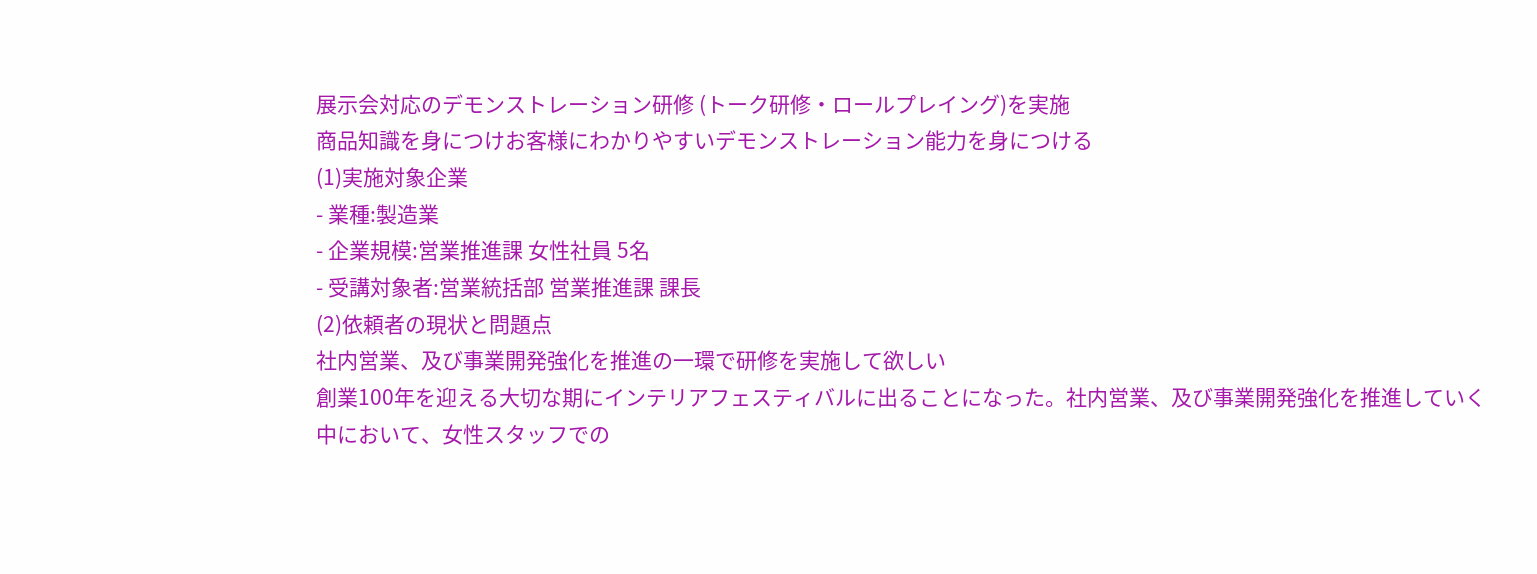展示会対応のデモンストレーション研修 (トーク研修・ロールプレイング)を実施
商品知識を身につけお客様にわかりやすいデモンストレーション能力を身につける
(1)実施対象企業
- 業種:製造業
- 企業規模:営業推進課 女性社員 5名
- 受講対象者:営業統括部 営業推進課 課長
(2)依頼者の現状と問題点
社内営業、及び事業開発強化を推進の一環で研修を実施して欲しい
創業100年を迎える大切な期にインテリアフェスティバルに出ることになった。社内営業、及び事業開発強化を推進していく中において、女性スタッフでの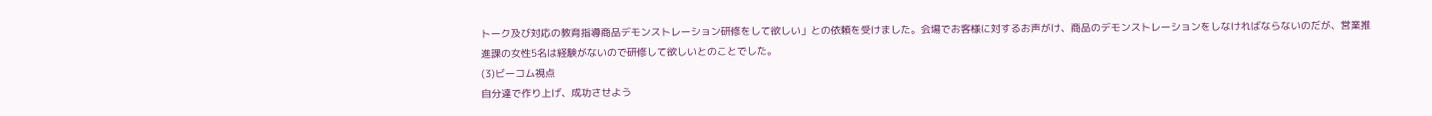トーク及び対応の教育指導商品デモンストレーション研修をして欲しい」との依頼を受けました。会場でお客様に対するお声がけ、商品のデモンストレーションをしなければならないのだが、営業推進課の女性5名は経験がないので研修して欲しいとのことでした。
(3)ビーコム視点
自分達で作り上げ、成功させよう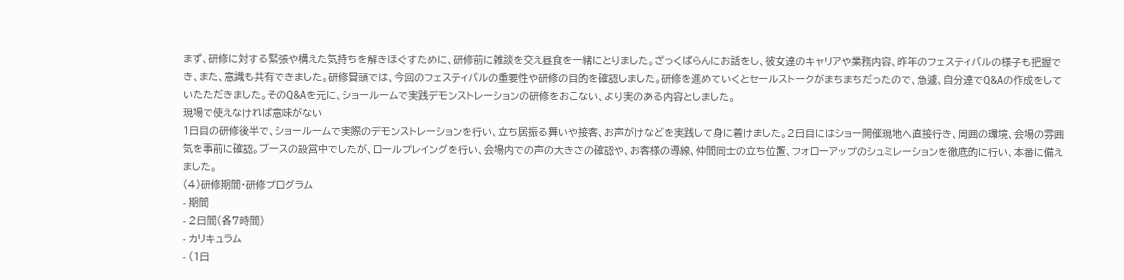まず、研修に対する緊張や構えた気持ちを解きほぐすために、研修前に雑談を交え昼食を一緒にとりました。ざっくばらんにお話をし、彼女達のキャリアや業務内容、昨年のフェスティバルの様子も把握でき、また、意識も共有できました。研修冒頭では、今回のフェスティバルの重要性や研修の目的を確認しました。研修を進めていくとセールストークがまちまちだったので、急遽、自分達でQ&Aの作成をしていたただきました。そのQ&Aを元に、ショールームで実践デモンストレーションの研修をおこない、より実のある内容としました。
現場で使えなければ意味がない
1日目の研修後半で、ショールームで実際のデモンストレーションを行い、立ち居振る舞いや接客、お声がけなどを実践して身に着けました。2日目にはショー開催現地へ直接行き、周囲の環境、会場の雰囲気を事前に確認。ブースの設営中でしたが、ロールプレイングを行い、会場内での声の大きさの確認や、お客様の導線、仲間同士の立ち位置、フォローアップのシュミレーションを徹底的に行い、本番に備えました。
(4)研修期間・研修プログラム
- 期間
- 2日間(各7時間)
- カリキュラム
- (1日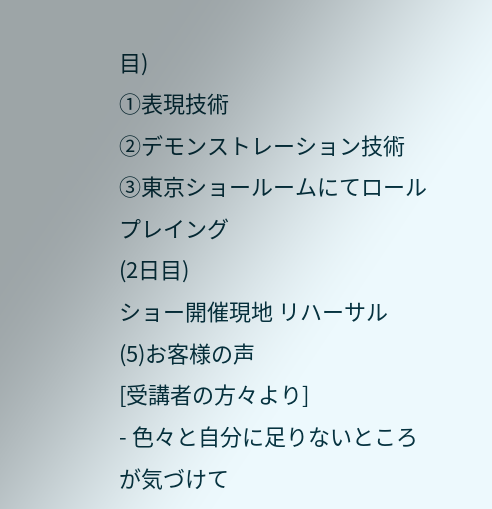目)
①表現技術
②デモンストレーション技術
③東京ショールームにてロールプレイング
(2日目)
ショー開催現地 リハーサル
(5)お客様の声
[受講者の方々より]
- 色々と自分に足りないところが気づけて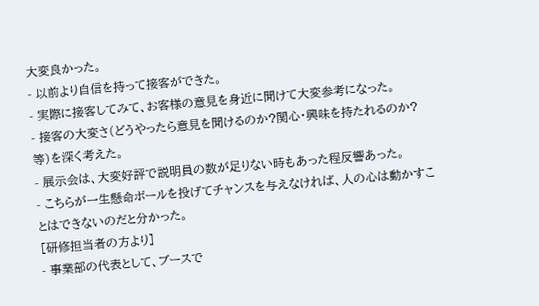大変良かった。
- 以前より自信を持って接客ができた。
- 実際に接客してみて、お客様の意見を身近に聞けて大変参考になった。
- 接客の大変さ(どうやったら意見を聞けるのか?関心・興味を持たれるのか?等)を深く考えた。
- 展示会は、大変好評で説明員の数が足りない時もあった程反響あった。
- こちらが一生懸命ボールを投げてチャンスを与えなければ、人の心は動かすことはできないのだと分かった。
[研修担当者の方より]
- 事業部の代表として、ブースで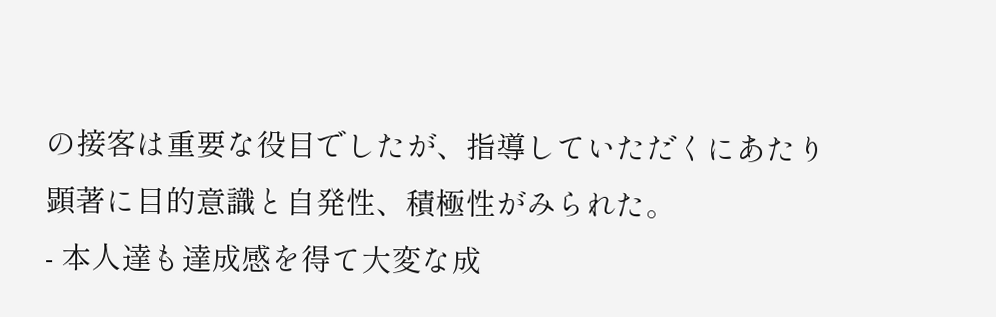の接客は重要な役目でしたが、指導していただくにあたり顕著に目的意識と自発性、積極性がみられた。
- 本人達も達成感を得て大変な成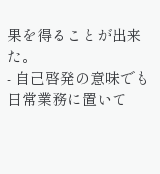果を得ることが出来た。
- 自己啓発の意味でも日常業務に置いて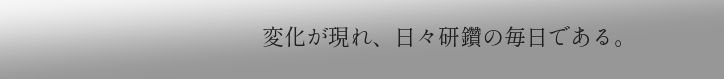変化が現れ、日々研鑽の毎日である。